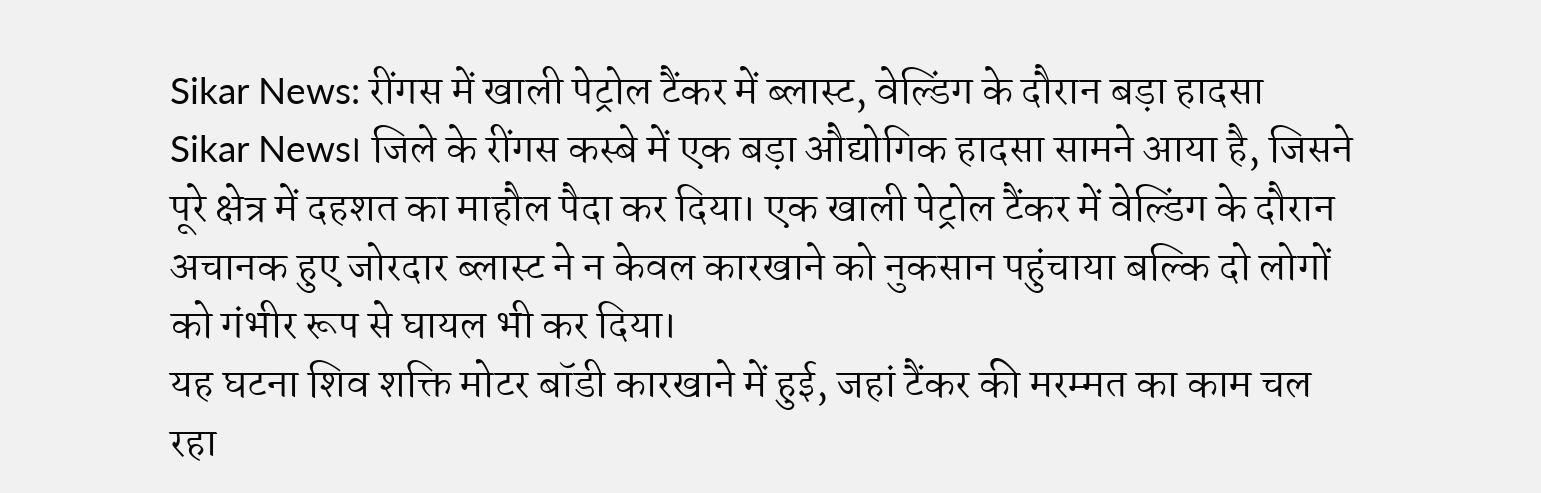Sikar News: रींगस में खाली पेट्रोल टैंकर में ब्लास्ट, वेल्डिंग के दौरान बड़ा हादसा
Sikar News। जिले के रींगस कस्बे में एक बड़ा औद्योगिक हादसा सामने आया है, जिसने पूरे क्षेत्र में दहशत का माहौल पैदा कर दिया। एक खाली पेट्रोल टैंकर में वेल्डिंग के दौरान अचानक हुए जोरदार ब्लास्ट ने न केवल कारखाने को नुकसान पहुंचाया बल्कि दो लोगों को गंभीर रूप से घायल भी कर दिया।
यह घटना शिव शक्ति मोटर बॉडी कारखाने में हुई, जहां टैंकर की मरम्मत का काम चल रहा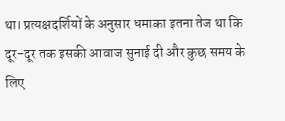था। प्रत्यक्षदर्शियों के अनुसार धमाका इतना तेज था कि दूर-दूर तक इसकी आवाज सुनाई दी और कुछ समय के लिए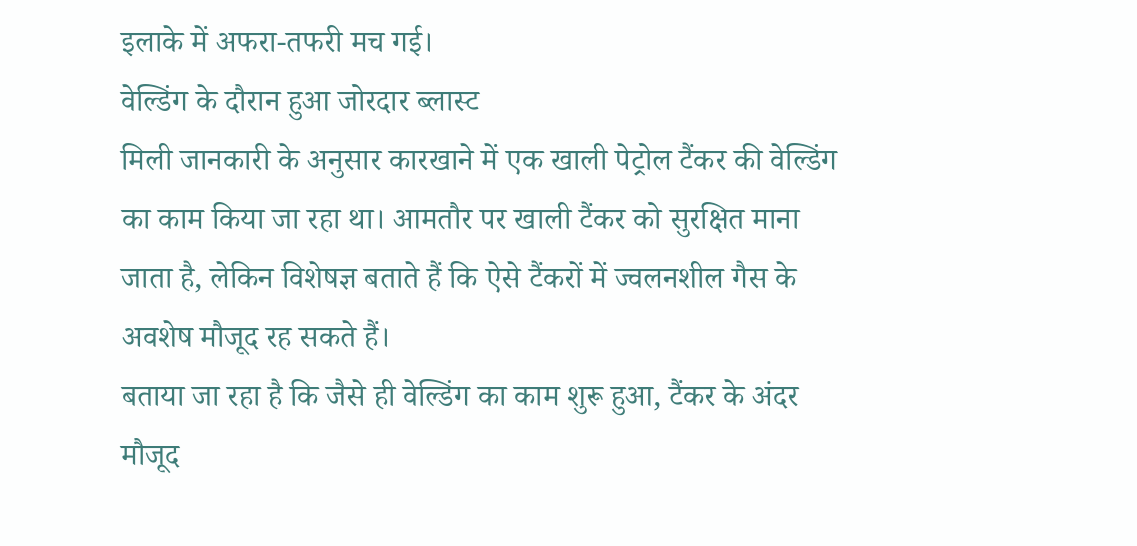इलाके में अफरा-तफरी मच गई।
वेल्डिंग के दौरान हुआ जोरदार ब्लास्ट
मिली जानकारी के अनुसार कारखाने में एक खाली पेट्रोल टैंकर की वेल्डिंग का काम किया जा रहा था। आमतौर पर खाली टैंकर को सुरक्षित माना जाता है, लेकिन विशेषज्ञ बताते हैं कि ऐसे टैंकरों में ज्वलनशील गैस के अवशेष मौजूद रह सकते हैं।
बताया जा रहा है कि जैसे ही वेल्डिंग का काम शुरू हुआ, टैंकर के अंदर मौजूद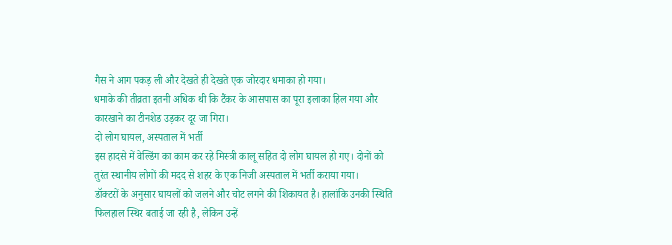गैस ने आग पकड़ ली और देखते ही देखते एक जोरदार धमाका हो गया।
धमाके की तीव्रता इतनी अधिक थी कि टैंकर के आसपास का पूरा इलाका हिल गया और कारखाने का टीनशेड उड़कर दूर जा गिरा।
दो लोग घायल, अस्पताल में भर्ती
इस हादसे में वेल्डिंग का काम कर रहे मिस्त्री कालू सहित दो लोग घायल हो गए। दोनों को तुरंत स्थानीय लोगों की मदद से शहर के एक निजी अस्पताल में भर्ती कराया गया।
डॉक्टरों के अनुसार घायलों को जलने और चोट लगने की शिकायत है। हालांकि उनकी स्थिति फिलहाल स्थिर बताई जा रही है, लेकिन उन्हें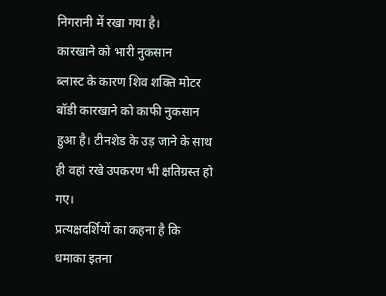निगरानी में रखा गया है।
कारखाने को भारी नुकसान
ब्लास्ट के कारण शिव शक्ति मोटर बॉडी कारखाने को काफी नुकसान हुआ है। टीनशेड के उड़ जाने के साथ ही वहां रखे उपकरण भी क्षतिग्रस्त हो गए।
प्रत्यक्षदर्शियों का कहना है कि धमाका इतना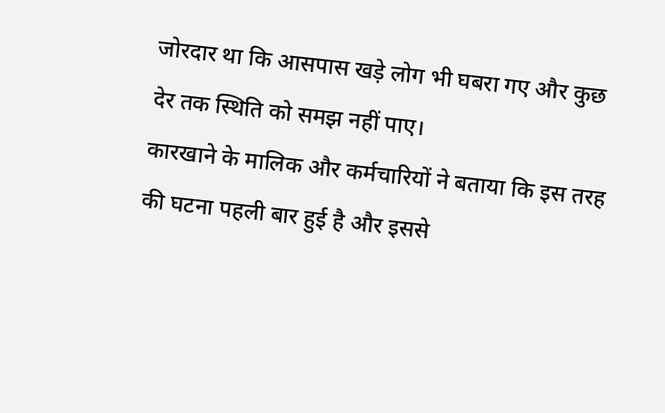जोरदार था कि आसपास खड़े लोग भी घबरा गए और कुछ देर तक स्थिति को समझ नहीं पाए।
कारखाने के मालिक और कर्मचारियों ने बताया कि इस तरह की घटना पहली बार हुई है और इससे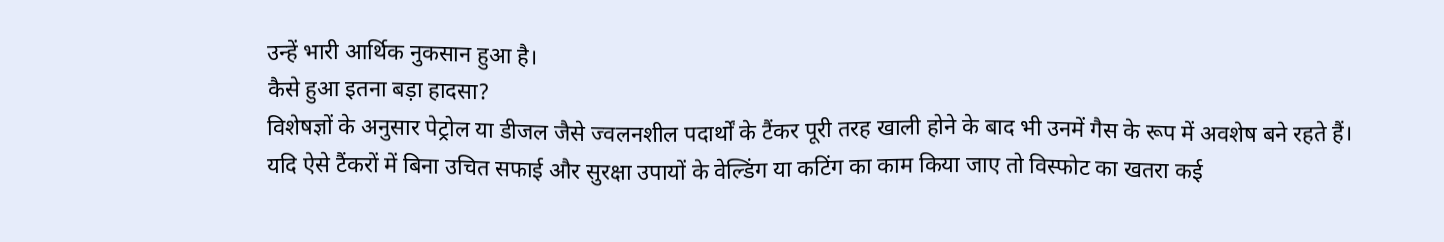उन्हें भारी आर्थिक नुकसान हुआ है।
कैसे हुआ इतना बड़ा हादसा?
विशेषज्ञों के अनुसार पेट्रोल या डीजल जैसे ज्वलनशील पदार्थों के टैंकर पूरी तरह खाली होने के बाद भी उनमें गैस के रूप में अवशेष बने रहते हैं।
यदि ऐसे टैंकरों में बिना उचित सफाई और सुरक्षा उपायों के वेल्डिंग या कटिंग का काम किया जाए तो विस्फोट का खतरा कई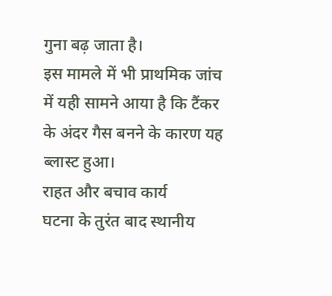गुना बढ़ जाता है।
इस मामले में भी प्राथमिक जांच में यही सामने आया है कि टैंकर के अंदर गैस बनने के कारण यह ब्लास्ट हुआ।
राहत और बचाव कार्य
घटना के तुरंत बाद स्थानीय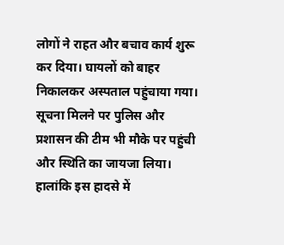लोगों ने राहत और बचाव कार्य शुरू कर दिया। घायलों को बाहर निकालकर अस्पताल पहुंचाया गया।
सूचना मिलने पर पुलिस और प्रशासन की टीम भी मौके पर पहुंची और स्थिति का जायजा लिया।
हालांकि इस हादसे में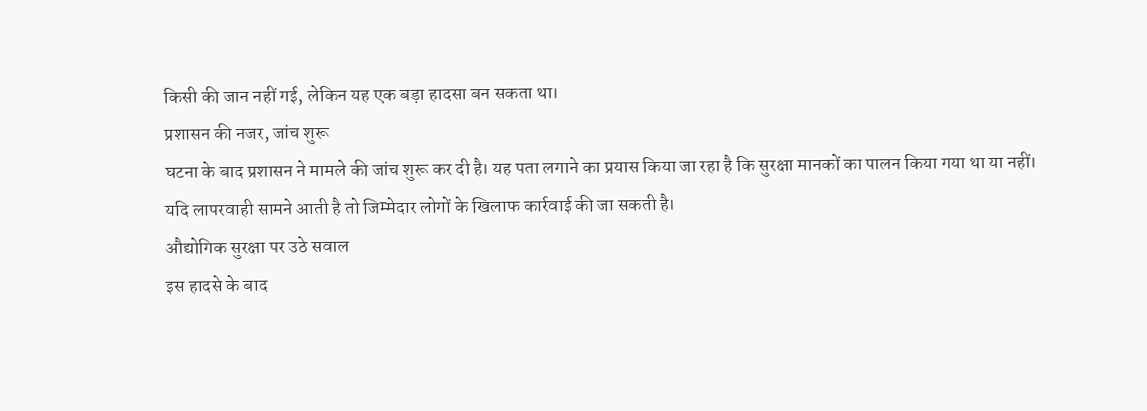किसी की जान नहीं गई, लेकिन यह एक बड़ा हादसा बन सकता था।
प्रशासन की नजर, जांच शुरू
घटना के बाद प्रशासन ने मामले की जांच शुरू कर दी है। यह पता लगाने का प्रयास किया जा रहा है कि सुरक्षा मानकों का पालन किया गया था या नहीं।
यदि लापरवाही सामने आती है तो जिम्मेदार लोगों के खिलाफ कार्रवाई की जा सकती है।
औद्योगिक सुरक्षा पर उठे सवाल
इस हादसे के बाद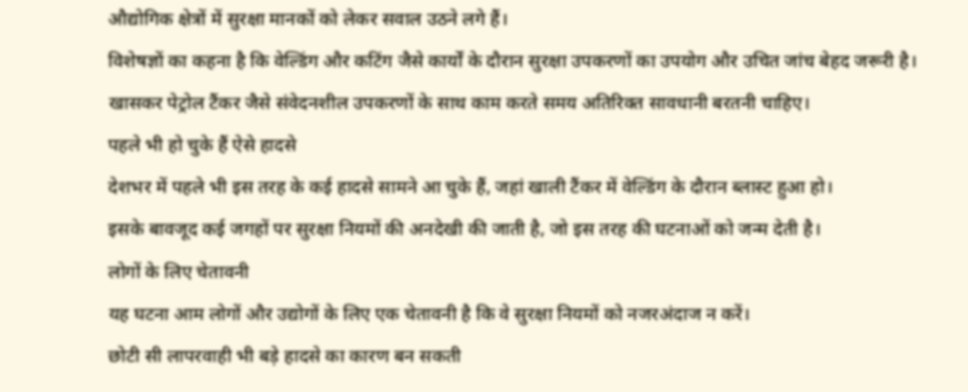औद्योगिक क्षेत्रों में सुरक्षा मानकों को लेकर सवाल उठने लगे हैं।
विशेषज्ञों का कहना है कि वेल्डिंग और कटिंग जैसे कार्यों के दौरान सुरक्षा उपकरणों का उपयोग और उचित जांच बेहद जरूरी है।
खासकर पेट्रोल टैंकर जैसे संवेदनशील उपकरणों के साथ काम करते समय अतिरिक्त सावधानी बरतनी चाहिए।
पहले भी हो चुके हैं ऐसे हादसे
देशभर में पहले भी इस तरह के कई हादसे सामने आ चुके हैं, जहां खाली टैंकर में वेल्डिंग के दौरान ब्लास्ट हुआ हो।
इसके बावजूद कई जगहों पर सुरक्षा नियमों की अनदेखी की जाती है, जो इस तरह की घटनाओं को जन्म देती है।
लोगों के लिए चेतावनी
यह घटना आम लोगों और उद्योगों के लिए एक चेतावनी है कि वे सुरक्षा नियमों को नजरअंदाज न करें।
छोटी सी लापरवाही भी बड़े हादसे का कारण बन सकती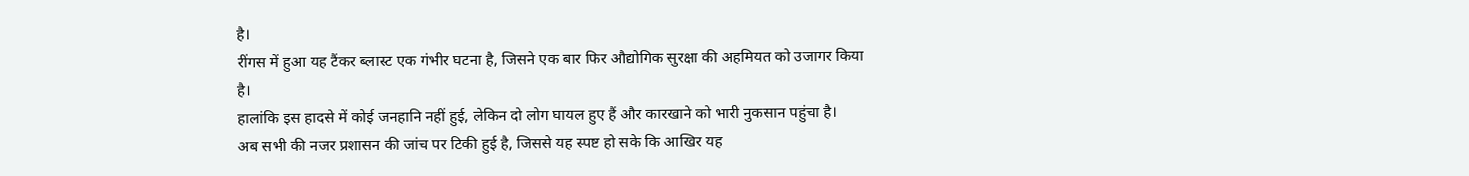है।
रींगस में हुआ यह टैंकर ब्लास्ट एक गंभीर घटना है, जिसने एक बार फिर औद्योगिक सुरक्षा की अहमियत को उजागर किया है।
हालांकि इस हादसे में कोई जनहानि नहीं हुई, लेकिन दो लोग घायल हुए हैं और कारखाने को भारी नुकसान पहुंचा है।
अब सभी की नजर प्रशासन की जांच पर टिकी हुई है, जिससे यह स्पष्ट हो सके कि आखिर यह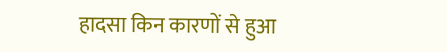हादसा किन कारणों से हुआ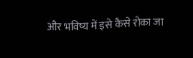और भविष्य में इसे कैसे रोका जा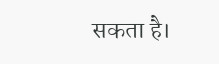सकता है।